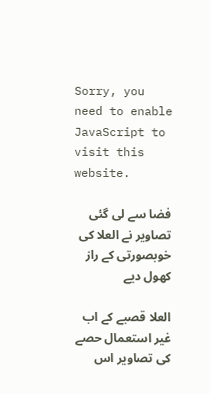Sorry, you need to enable JavaScript to visit this website.

فضا سے لی گئی تصاویر نے العلا کی خوبصورتی کے راز کھول دیے

العلا قصبے کے اب غیر استعمال حصے کی تصاویر اس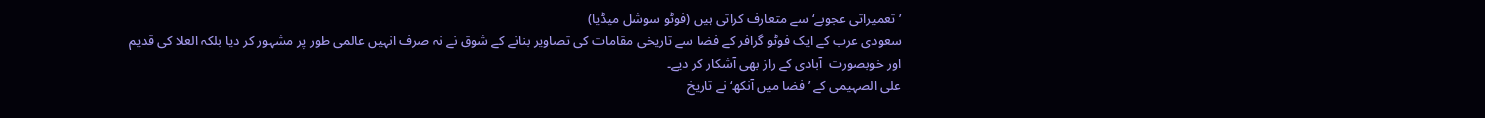’تعمیراتی عجوبے‘ سے متعارف کراتی ہیں (فوٹو سوشل میڈیا)
سعودی عرب کے ایک فوٹو گرافر کے فضا سے تاریخی مقامات کی تصاویر بنانے کے شوق نے نہ صرف انہیں عالمی طور پر مشہور کر دیا بلکہ العلا کی قدیم اور خوبصورت  آبادی کے راز بھی آشکار کر دیے۔
علی الصہیمی کے ’فضا میں آنکھ‘ نے تاریخ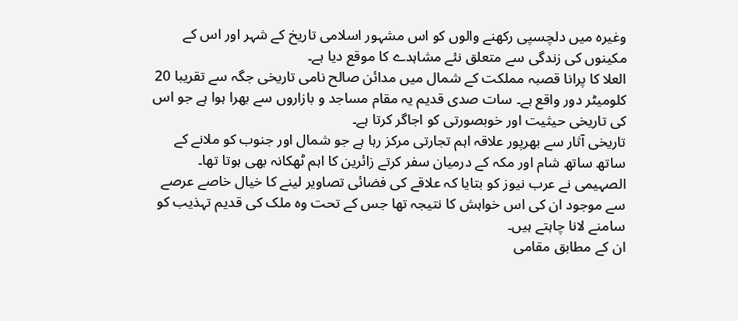وغیرہ میں دلچسپی رکھنے والوں کو اس مشہور اسلامی تاریخ کے شہر اور اس کے مکینوں کی زندگی سے متعلق نئے مشاہدے کا موقع دیا ہے۔
العلا کا پرانا قصبہ مملکت کے شمال میں مدائن صالح نامی تاریخی جگہ سے تقریبا 20 کلومیٹر دور واقع ہے۔ سات صدی قدیم یہ مقام مساجد و بازاروں سے بھرا ہوا ہے جو اس کی تاریخی حیثیت اور خوبصورتی کو اجاگر کرتا ہے۔
تاریخی آثار سے بھرپور علاقہ اہم تجارتی مرکز رہا ہے جو شمال اور جنوب کو ملانے کے ساتھ ساتھ شام اور مکہ کے درمیان سفر کرتے زائرین کا اہم ٹھکانہ بھی ہوتا تھا۔
الصہیمی نے عرب نیوز کو بتایا کہ علاقے کی فضائی تصاویر لینے کا خیال خاصے عرصے سے موجود ان کی اس خواہش کا نتیجہ تھا جس کے تحت وہ ملک کی قدیم تہذیب کو سامنے لانا چاہتے ہیں۔
ان کے مطابق مقامی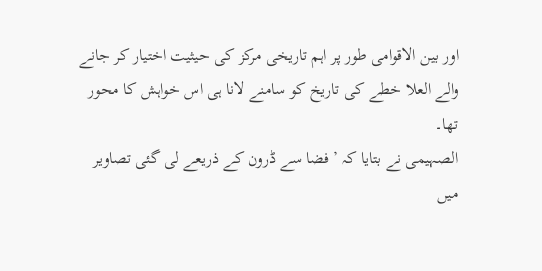اور بین الاقوامی طور پر اہم تاریخی مرکز کی حیثیت اختیار کر جانے والے العلا خطے کی تاریخ کو سامنے لانا ہی اس خواہش کا محور تھا۔
الصہیمی نے بتایا کہ ’فضا سے ڈرون کے ذریعے لی گئی تصاویر میں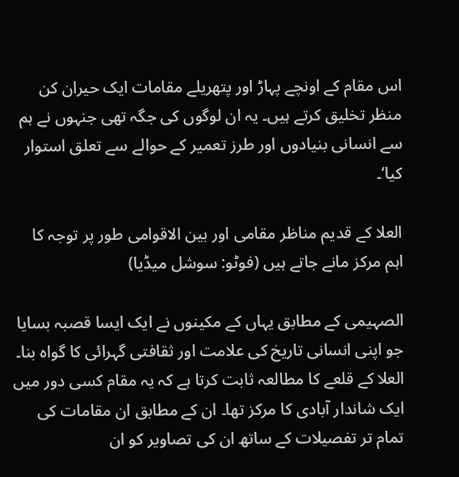اس مقام کے اونچے پہاڑ اور پتھریلے مقامات ایک حیران کن منظر تخلیق کرتے ہیں۔ یہ ان لوگوں کی جگہ تھی جنہوں نے ہم سے انسانی بنیادوں اور طرز تعمیر کے حوالے سے تعلق استوار کیا‘۔

العلا کے قدیم مناظر مقامی اور بین الاقوامی طور پر توجہ کا اہم مرکز مانے جاتے ہیں (فوٹو: سوشل میڈیا)

الصہیمی کے مطابق یہاں کے مکینوں نے ایک ایسا قصبہ بسایا جو اپنی انسانی تاریخ کی علامت اور ثقافتی گہرائی کا گواہ بنا۔ العلا کے قلعے کا مطالعہ ثابت کرتا ہے کہ یہ مقام کسی دور میں ایک شاندار آبادی کا مرکز تھا۔ ان کے مطابق ان مقامات کی تمام تر تفصیلات کے ساتھ ان کی تصاویر کو ان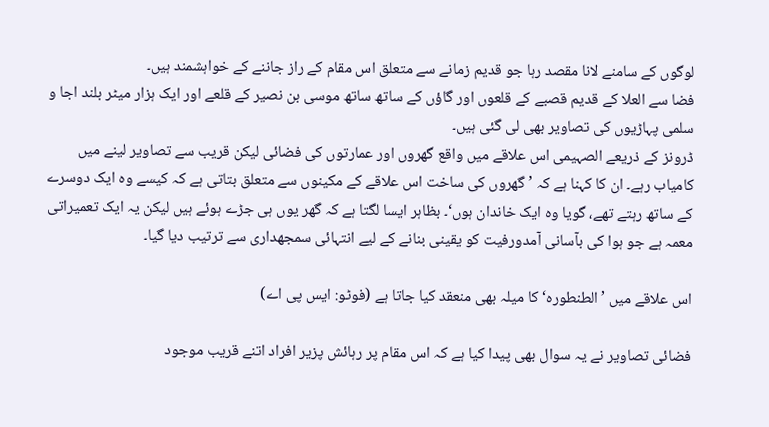لوگوں کے سامنے لانا مقصد رہا جو قدیم زمانے سے متعلق اس مقام کے راز جاننے کے خواہشمند ہیں۔
فضا سے العلا کے قدیم قصبے کے قلعوں اور گاؤں کے ساتھ ساتھ موسی بن نصیر کے قلعے اور ایک ہزار میٹر بلند اجا و سلمی پہاڑیوں کی تصاویر بھی لی گئی ہیں۔
ڈرونز کے ذریعے الصہیمی اس علاقے میں واقع گھروں اور عمارتوں کی فضائی لیکن قریب سے تصاویر لینے میں کامیاب رہے۔ ان کا کہنا ہے کہ ’گھروں کی ساخت اس علاقے کے مکینوں سے متعلق بتاتی ہے کہ کیسے وہ ایک دوسرے کے ساتھ رہتے تھے، گویا وہ ایک خاندان ہوں‘۔ بظاہر ایسا لگتا ہے کہ گھر یوں ہی جڑے ہوئے ہیں لیکن یہ ایک تعمیراتی معمہ ہے جو ہوا کی بآسانی آمدورفیت کو یقینی بنانے کے لیے انتہائی سمجھداری سے ترتیب دیا گیا۔

اس علاقے میں ’الطنطورہ‘ کا میلہ بھی منعقد کیا جاتا ہے (فوٹو: ایس پی اے)

فضائی تصاویر نے یہ سوال بھی پیدا کیا ہے کہ اس مقام پر رہائش پزیر افراد اتنے قریب موجود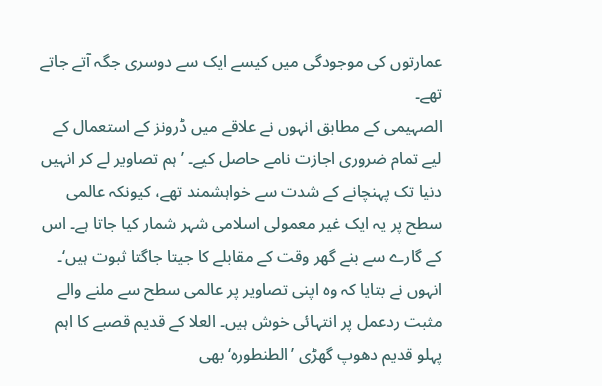عمارتوں کی موجودگی میں کیسے ایک سے دوسری جگہ آتے جاتے تھے۔
الصہیمی کے مطابق انہوں نے علاقے میں ڈرونز کے استعمال کے لیے تمام ضروری اجازت نامے حاصل کیے۔ ’ہم تصاویر لے کر انہیں دنیا تک پہنچانے کے شدت سے خواہشمند تھے، کیونکہ عالمی سطح پر یہ ایک غیر معمولی اسلامی شہر شمار کیا جاتا ہے۔ اس کے گارے سے بنے گھر وقت کے مقابلے کا جیتا جاگتا ثبوت ہیں‘۔
انہوں نے بتایا کہ وہ اپنی تصاویر پر عالمی سطح سے ملنے والے مثبت ردعمل پر انتہائی خوش ہیں۔ العلا کے قدیم قصبے کا اہم پہلو قدیم دھوپ گھڑی ’الطنطورہ‘ بھی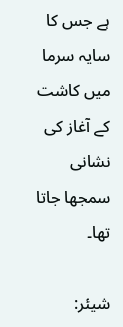ہے جس کا سایہ سرما میں کاشت کے آغاز کی نشانی سمجھا جاتا تھا۔

شیئر: